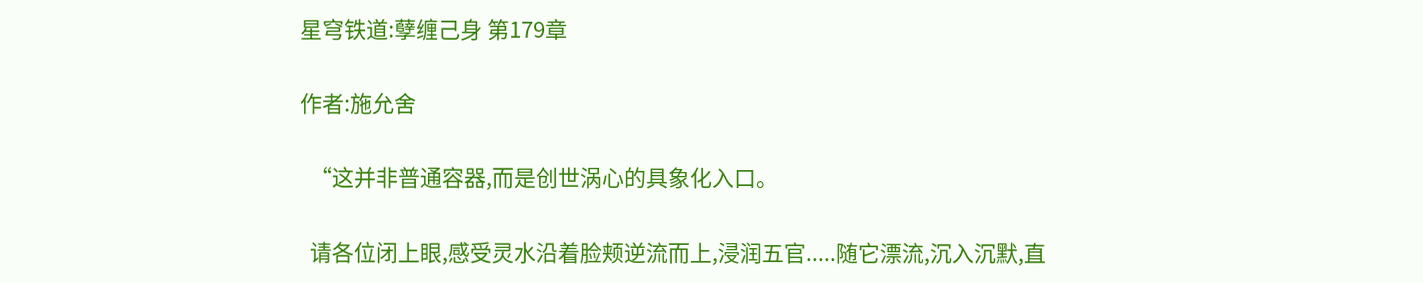星穹铁道:孽缠己身 第179章

作者:施允舍

  “这并非普通容器,而是创世涡心的具象化入口。

  请各位闭上眼,感受灵水沿着脸颊逆流而上,浸润五官.....随它漂流,沉入沉默,直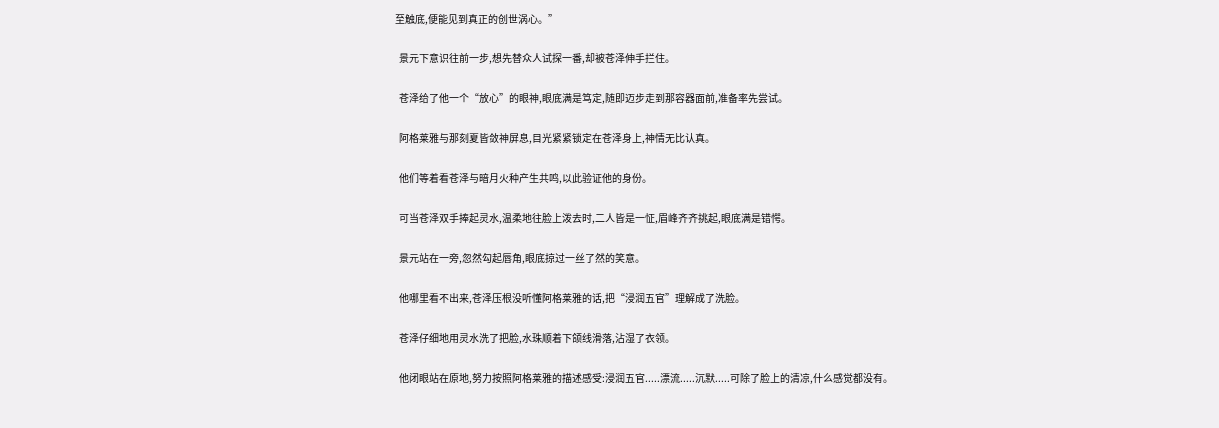至触底,便能见到真正的创世涡心。”

  景元下意识往前一步,想先替众人试探一番,却被苍泽伸手拦住。

  苍泽给了他一个“放心”的眼神,眼底满是笃定,随即迈步走到那容器面前,准备率先尝试。

  阿格莱雅与那刻夏皆敛神屏息,目光紧紧锁定在苍泽身上,神情无比认真。

  他们等着看苍泽与暗月火种产生共鸣,以此验证他的身份。

  可当苍泽双手捧起灵水,温柔地往脸上泼去时,二人皆是一怔,眉峰齐齐挑起,眼底满是错愕。

  景元站在一旁,忽然勾起唇角,眼底掠过一丝了然的笑意。

  他哪里看不出来,苍泽压根没听懂阿格莱雅的话,把“浸润五官”理解成了洗脸。

  苍泽仔细地用灵水洗了把脸,水珠顺着下颌线滑落,沾湿了衣领。

  他闭眼站在原地,努力按照阿格莱雅的描述感受:浸润五官.....漂流.....沉默.....可除了脸上的清凉,什么感觉都没有。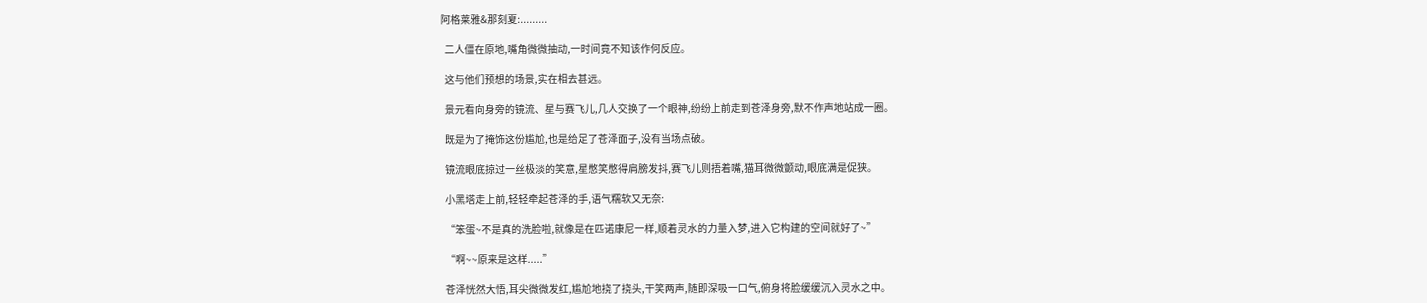阿格莱雅&那刻夏:.........

  二人僵在原地,嘴角微微抽动,一时间竟不知该作何反应。

  这与他们预想的场景,实在相去甚远。

  景元看向身旁的镜流、星与赛飞儿,几人交换了一个眼神,纷纷上前走到苍泽身旁,默不作声地站成一圈。

  既是为了掩饰这份尴尬,也是给足了苍泽面子,没有当场点破。

  镜流眼底掠过一丝极淡的笑意,星憋笑憋得肩膀发抖,赛飞儿则捂着嘴,猫耳微微颤动,眼底满是促狭。

  小黑塔走上前,轻轻牵起苍泽的手,语气糯软又无奈:

  “笨蛋~不是真的洗脸啦,就像是在匹诺康尼一样,顺着灵水的力量入梦,进入它构建的空间就好了~”

  “啊~~原来是这样.....”

  苍泽恍然大悟,耳尖微微发红,尴尬地挠了挠头,干笑两声,随即深吸一口气,俯身将脸缓缓沉入灵水之中。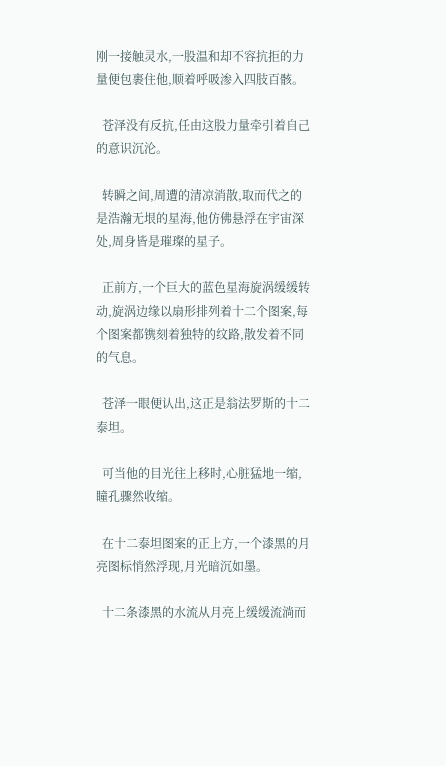刚一接触灵水,一股温和却不容抗拒的力量便包裹住他,顺着呼吸渗入四肢百骸。

  苍泽没有反抗,任由这股力量牵引着自己的意识沉沦。

  转瞬之间,周遭的清凉消散,取而代之的是浩瀚无垠的星海,他仿佛悬浮在宇宙深处,周身皆是璀璨的星子。

  正前方,一个巨大的蓝色星海旋涡缓缓转动,旋涡边缘以扇形排列着十二个图案,每个图案都镌刻着独特的纹路,散发着不同的气息。

  苍泽一眼便认出,这正是翁法罗斯的十二泰坦。

  可当他的目光往上移时,心脏猛地一缩,瞳孔骤然收缩。

  在十二泰坦图案的正上方,一个漆黑的月亮图标悄然浮现,月光暗沉如墨。

  十二条漆黑的水流从月亮上缓缓流淌而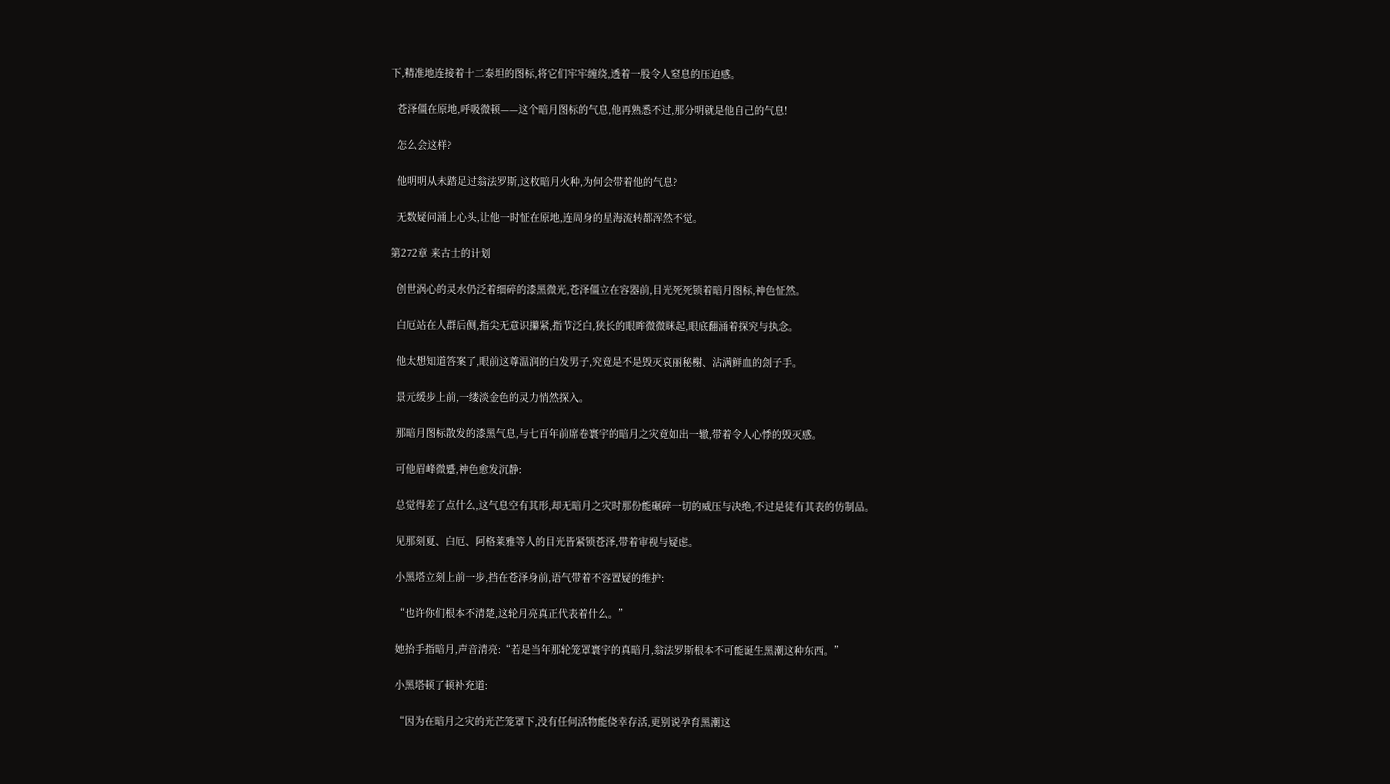下,精准地连接着十二泰坦的图标,将它们牢牢缠绕,透着一股令人窒息的压迫感。

  苍泽僵在原地,呼吸微顿——这个暗月图标的气息,他再熟悉不过,那分明就是他自己的气息!

  怎么会这样?

  他明明从未踏足过翁法罗斯,这枚暗月火种,为何会带着他的气息?

  无数疑问涌上心头,让他一时怔在原地,连周身的星海流转都浑然不觉。

第272章 来古士的计划

  创世涡心的灵水仍泛着细碎的漆黑微光,苍泽僵立在容器前,目光死死锁着暗月图标,神色怔然。

  白厄站在人群后侧,指尖无意识攥紧,指节泛白,狭长的眼眸微微眯起,眼底翻涌着探究与执念。

  他太想知道答案了,眼前这尊温润的白发男子,究竟是不是毁灭哀丽秘榭、沾满鲜血的刽子手。

  景元缓步上前,一缕淡金色的灵力悄然探入。

  那暗月图标散发的漆黑气息,与七百年前席卷寰宇的暗月之灾竟如出一辙,带着令人心悸的毁灭感。

  可他眉峰微蹙,神色愈发沉静:

  总觉得差了点什么,这气息空有其形,却无暗月之灾时那份能碾碎一切的威压与决绝,不过是徒有其表的仿制品。

  见那刻夏、白厄、阿格莱雅等人的目光皆紧锁苍泽,带着审视与疑虑。

  小黑塔立刻上前一步,挡在苍泽身前,语气带着不容置疑的维护:

  “也许你们根本不清楚,这轮月亮真正代表着什么。”

  她抬手指暗月,声音清亮:“若是当年那轮笼罩寰宇的真暗月,翁法罗斯根本不可能诞生黑潮这种东西。”

  小黑塔顿了顿补充道:

  “因为在暗月之灾的光芒笼罩下,没有任何活物能侥幸存活,更别说孕育黑潮这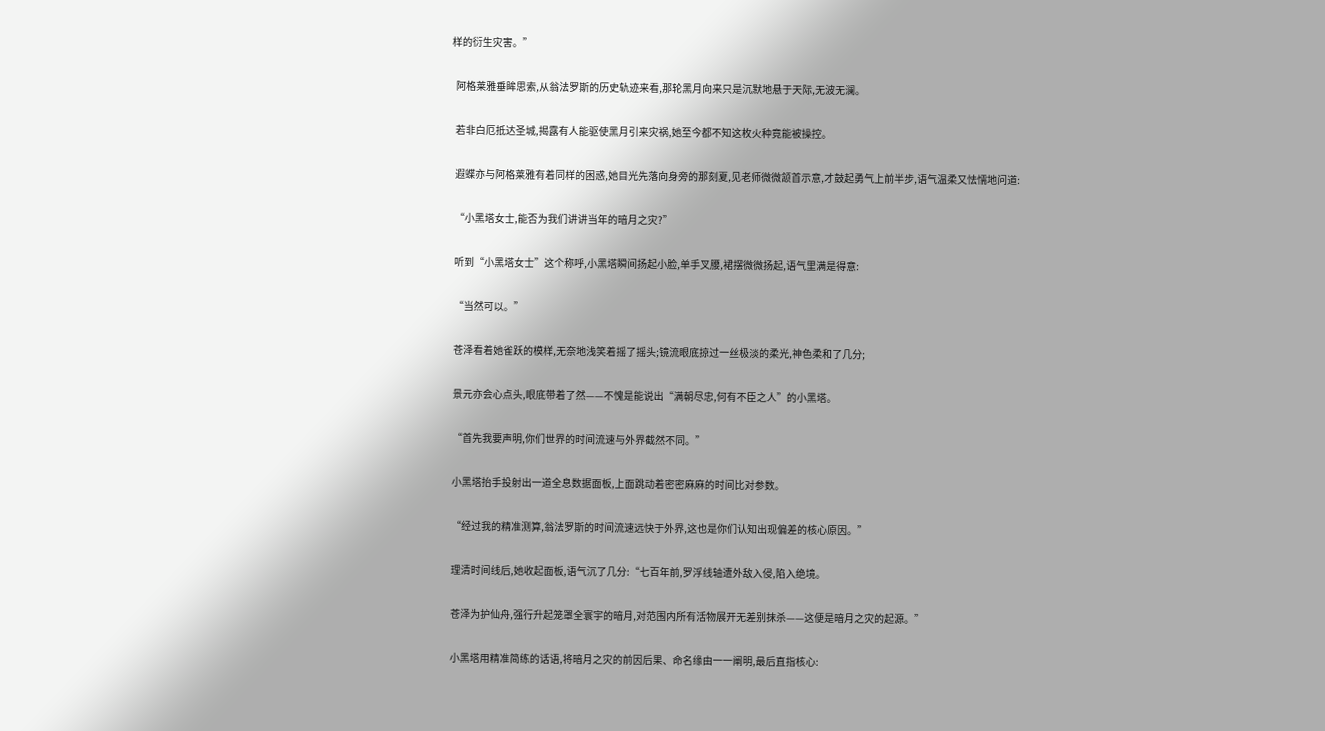样的衍生灾害。”

  阿格莱雅垂眸思索,从翁法罗斯的历史轨迹来看,那轮黑月向来只是沉默地悬于天际,无波无澜。

  若非白厄抵达圣城,揭露有人能驱使黑月引来灾祸,她至今都不知这枚火种竟能被操控。

  遐蝶亦与阿格莱雅有着同样的困惑,她目光先落向身旁的那刻夏,见老师微微颔首示意,才鼓起勇气上前半步,语气温柔又怯懦地问道:

  “小黑塔女士,能否为我们讲讲当年的暗月之灾?”

  听到“小黑塔女士”这个称呼,小黑塔瞬间扬起小脸,单手叉腰,裙摆微微扬起,语气里满是得意:

  “当然可以。”

  苍泽看着她雀跃的模样,无奈地浅笑着摇了摇头;镜流眼底掠过一丝极淡的柔光,神色柔和了几分;

  景元亦会心点头,眼底带着了然——不愧是能说出“满朝尽忠,何有不臣之人”的小黑塔。

  “首先我要声明,你们世界的时间流速与外界截然不同。”

  小黑塔抬手投射出一道全息数据面板,上面跳动着密密麻麻的时间比对参数。

  “经过我的精准测算,翁法罗斯的时间流速远快于外界,这也是你们认知出现偏差的核心原因。”

  理清时间线后,她收起面板,语气沉了几分:“七百年前,罗浮线轴遭外敌入侵,陷入绝境。

  苍泽为护仙舟,强行升起笼罩全寰宇的暗月,对范围内所有活物展开无差别抹杀——这便是暗月之灾的起源。”

  小黑塔用精准简练的话语,将暗月之灾的前因后果、命名缘由一一阐明,最后直指核心: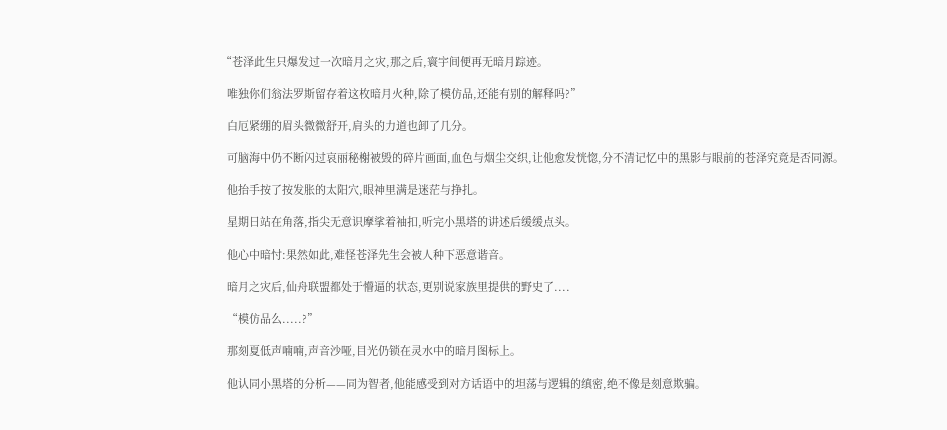“苍泽此生只爆发过一次暗月之灾,那之后,寰宇间便再无暗月踪迹。

  唯独你们翁法罗斯留存着这枚暗月火种,除了模仿品,还能有别的解释吗?”

  白厄紧绷的眉头微微舒开,肩头的力道也卸了几分。

  可脑海中仍不断闪过哀丽秘榭被毁的碎片画面,血色与烟尘交织,让他愈发恍惚,分不清记忆中的黑影与眼前的苍泽究竟是否同源。

  他抬手按了按发胀的太阳穴,眼神里满是迷茫与挣扎。

  星期日站在角落,指尖无意识摩挲着袖扣,听完小黑塔的讲述后缓缓点头。

  他心中暗忖:果然如此,难怪苍泽先生会被人种下恶意谐音。

  暗月之灾后,仙舟联盟都处于懵逼的状态,更别说家族里提供的野史了....

  “模仿品么.....?”

  那刻夏低声喃喃,声音沙哑,目光仍锁在灵水中的暗月图标上。

  他认同小黑塔的分析——同为智者,他能感受到对方话语中的坦荡与逻辑的缜密,绝不像是刻意欺骗。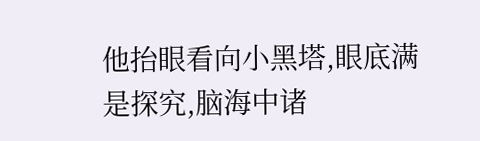他抬眼看向小黑塔,眼底满是探究,脑海中诸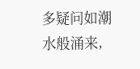多疑问如潮水般涌来,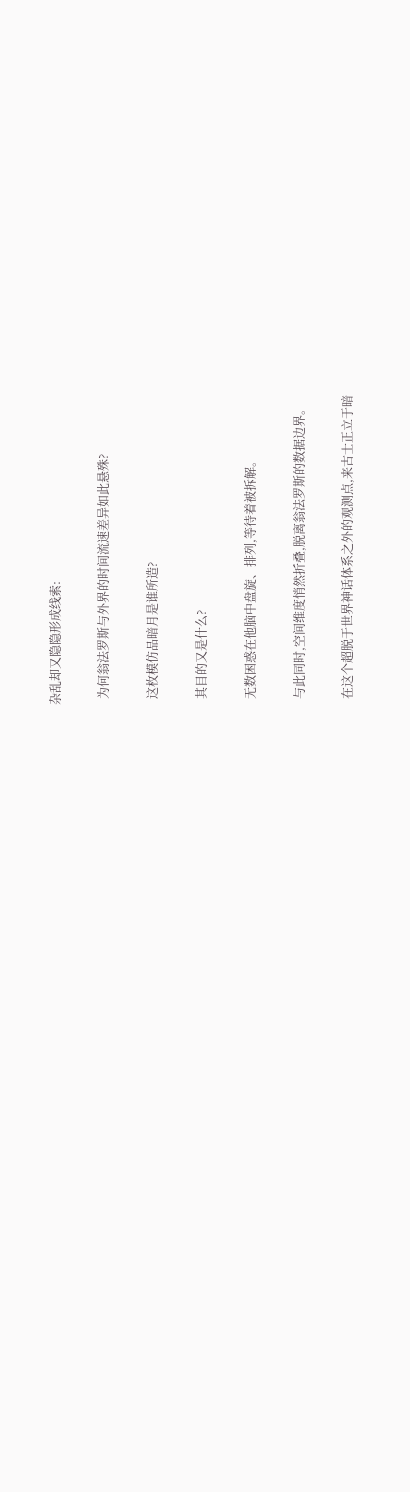杂乱却又隐隐形成线索:

  为何翁法罗斯与外界的时间流速差异如此悬殊?

  这枚模仿品暗月是谁所造?

  其目的又是什么?

  无数困惑在他脑中盘旋、排列,等待着被拆解。

  与此同时,空间维度悄然折叠,脱离翁法罗斯的数据边界。

  在这个超脱于世界神话体系之外的观测点,来古士正立于暗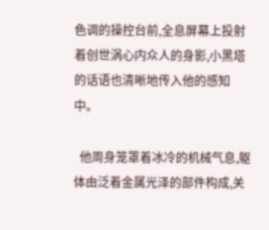色调的操控台前,全息屏幕上投射着创世涡心内众人的身影,小黑塔的话语也清晰地传入他的感知中。

  他周身笼罩着冰冷的机械气息,躯体由泛着金属光泽的部件构成,关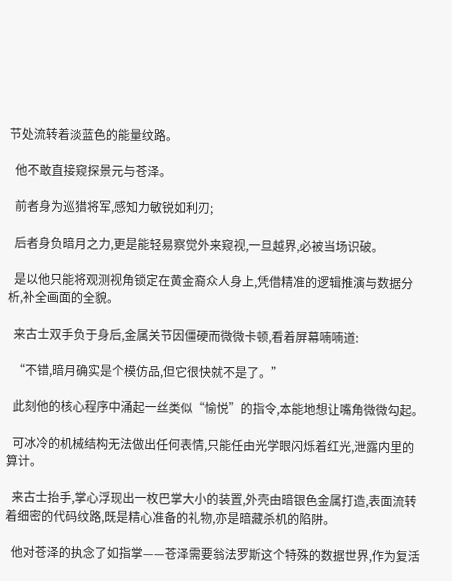节处流转着淡蓝色的能量纹路。

  他不敢直接窥探景元与苍泽。

  前者身为巡猎将军,感知力敏锐如利刃;

  后者身负暗月之力,更是能轻易察觉外来窥视,一旦越界,必被当场识破。

  是以他只能将观测视角锁定在黄金裔众人身上,凭借精准的逻辑推演与数据分析,补全画面的全貌。

  来古士双手负于身后,金属关节因僵硬而微微卡顿,看着屏幕喃喃道:

  “不错,暗月确实是个模仿品,但它很快就不是了。”

  此刻他的核心程序中涌起一丝类似“愉悦”的指令,本能地想让嘴角微微勾起。

  可冰冷的机械结构无法做出任何表情,只能任由光学眼闪烁着红光,泄露内里的算计。

  来古士抬手,掌心浮现出一枚巴掌大小的装置,外壳由暗银色金属打造,表面流转着细密的代码纹路,既是精心准备的礼物,亦是暗藏杀机的陷阱。

  他对苍泽的执念了如指掌——苍泽需要翁法罗斯这个特殊的数据世界,作为复活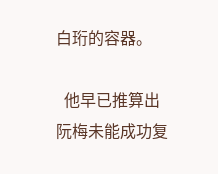白珩的容器。

  他早已推算出阮梅未能成功复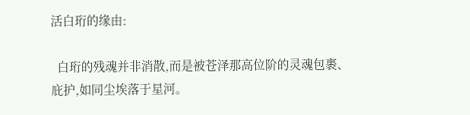活白珩的缘由:

  白珩的残魂并非消散,而是被苍泽那高位阶的灵魂包裹、庇护,如同尘埃落于星河。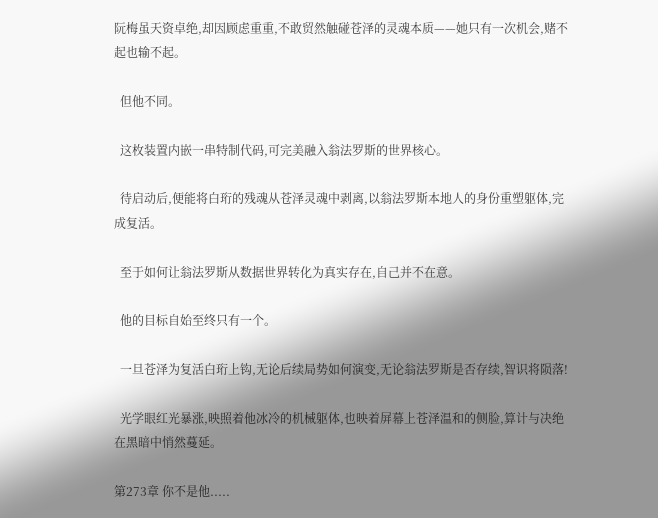阮梅虽天资卓绝,却因顾虑重重,不敢贸然触碰苍泽的灵魂本质——她只有一次机会,赌不起也输不起。

  但他不同。

  这枚装置内嵌一串特制代码,可完美融入翁法罗斯的世界核心。

  待启动后,便能将白珩的残魂从苍泽灵魂中剥离,以翁法罗斯本地人的身份重塑躯体,完成复活。

  至于如何让翁法罗斯从数据世界转化为真实存在,自己并不在意。

  他的目标自始至终只有一个。

  一旦苍泽为复活白珩上钩,无论后续局势如何演变,无论翁法罗斯是否存续,智识将陨落!

  光学眼红光暴涨,映照着他冰冷的机械躯体,也映着屏幕上苍泽温和的侧脸,算计与决绝在黑暗中悄然蔓延。

第273章 你不是他.....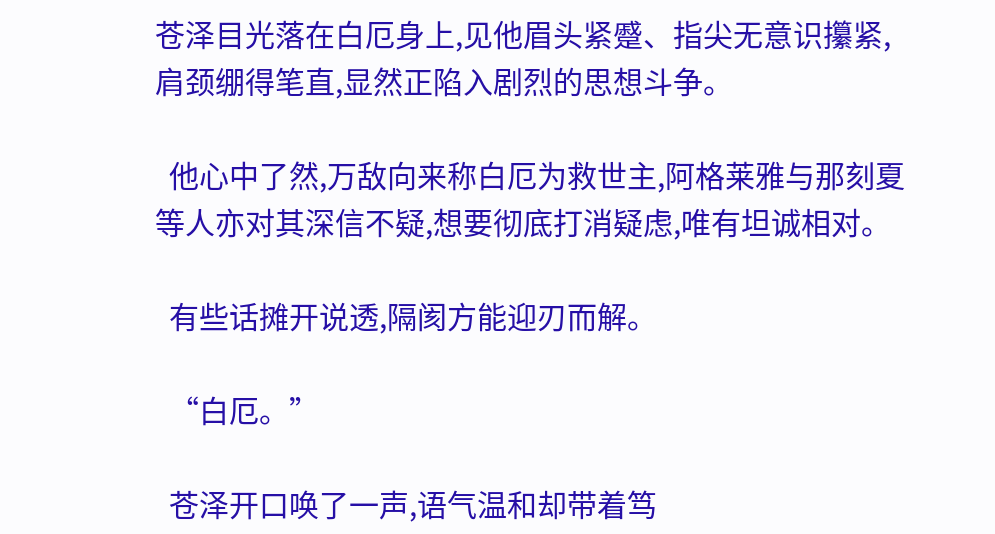苍泽目光落在白厄身上,见他眉头紧蹙、指尖无意识攥紧,肩颈绷得笔直,显然正陷入剧烈的思想斗争。

  他心中了然,万敌向来称白厄为救世主,阿格莱雅与那刻夏等人亦对其深信不疑,想要彻底打消疑虑,唯有坦诚相对。

  有些话摊开说透,隔阂方能迎刃而解。

  “白厄。”

  苍泽开口唤了一声,语气温和却带着笃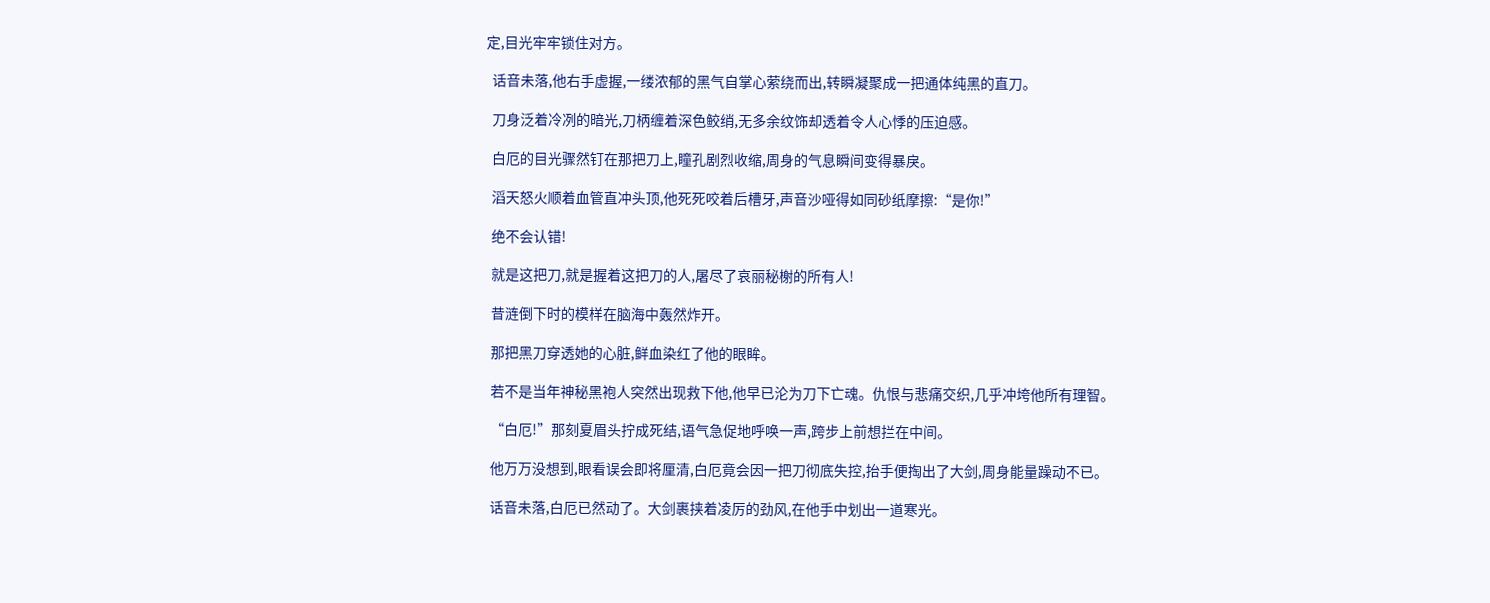定,目光牢牢锁住对方。

  话音未落,他右手虚握,一缕浓郁的黑气自掌心萦绕而出,转瞬凝聚成一把通体纯黑的直刀。

  刀身泛着冷冽的暗光,刀柄缠着深色鲛绡,无多余纹饰却透着令人心悸的压迫感。

  白厄的目光骤然钉在那把刀上,瞳孔剧烈收缩,周身的气息瞬间变得暴戾。

  滔天怒火顺着血管直冲头顶,他死死咬着后槽牙,声音沙哑得如同砂纸摩擦:“是你!”

  绝不会认错!

  就是这把刀,就是握着这把刀的人,屠尽了哀丽秘榭的所有人!

  昔涟倒下时的模样在脑海中轰然炸开。

  那把黑刀穿透她的心脏,鲜血染红了他的眼眸。

  若不是当年神秘黑袍人突然出现救下他,他早已沦为刀下亡魂。仇恨与悲痛交织,几乎冲垮他所有理智。

  “白厄!”那刻夏眉头拧成死结,语气急促地呼唤一声,跨步上前想拦在中间。

  他万万没想到,眼看误会即将厘清,白厄竟会因一把刀彻底失控,抬手便掏出了大剑,周身能量躁动不已。

  话音未落,白厄已然动了。大剑裹挟着凌厉的劲风,在他手中划出一道寒光。